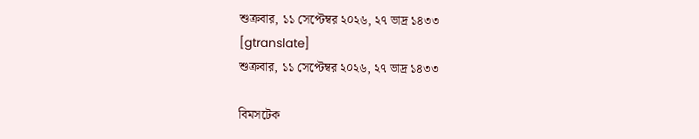শুক্রবার, ১১ সেপ্টেম্বর ২০২৬, ২৭ ভাদ্র ১৪৩৩
[gtranslate]
শুক্রবার, ১১ সেপ্টেম্বর ২০২৬, ২৭ ভাদ্র ১৪৩৩

বিমসটেক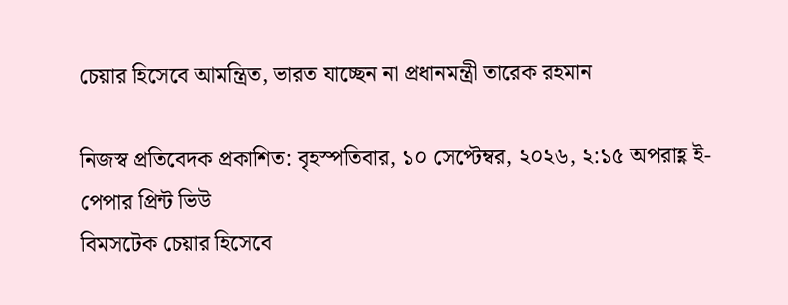চেয়ার হিসেবে আমন্ত্রিত, ভারত যাচ্ছেন না প্রধানমন্ত্রী তারেক রহমান

নিজস্ব প্রতিবেদক প্রকাশিত: বৃহস্পতিবার, ১০ সেপ্টেম্বর, ২০২৬, ২:১৫ অপরাহ্ণ ই-পেপার প্রিন্ট ভিউ
বিমসটেক চেয়ার হিসেবে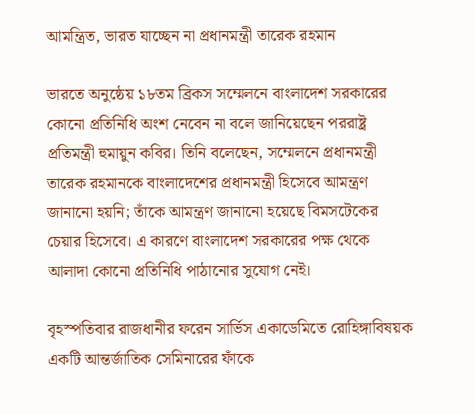আমন্ত্রিত, ভারত যাচ্ছেন না প্রধানমন্ত্রী তারেক রহমান

ভারতে অনুষ্ঠেয় ১৮তম ব্রিকস সম্মেলনে বাংলাদেশ সরকারের কোনো প্রতিনিধি অংশ নেবেন না বলে জানিয়েছেন পররাষ্ট্র প্রতিমন্ত্রী হুমায়ুন কবির। তিনি বলেছেন, সম্মেলনে প্রধানমন্ত্রী তারেক রহমানকে বাংলাদেশের প্রধানমন্ত্রী হিসেবে আমন্ত্রণ জানানো হয়নি; তাঁকে আমন্ত্রণ জানানো হয়েছে বিমসটেকের চেয়ার হিসেবে। এ কারণে বাংলাদেশ সরকারের পক্ষ থেকে আলাদা কোনো প্রতিনিধি পাঠানোর সুযোগ নেই।

বৃহস্পতিবার রাজধানীর ফরেন সার্ভিস একাডেমিতে রোহিঙ্গাবিষয়ক একটি আন্তর্জাতিক সেমিনারের ফাঁকে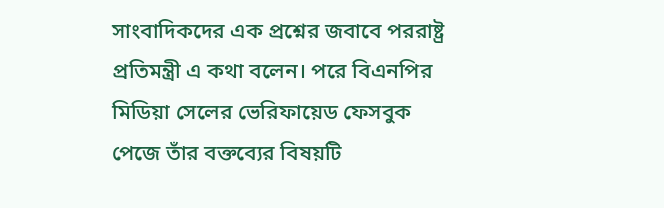সাংবাদিকদের এক প্রশ্নের জবাবে পররাষ্ট্র প্রতিমন্ত্রী এ কথা বলেন। পরে বিএনপির মিডিয়া সেলের ভেরিফায়েড ফেসবুক পেজে তাঁর বক্তব্যের বিষয়টি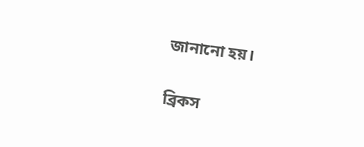জানানো হয়।

ব্রিকস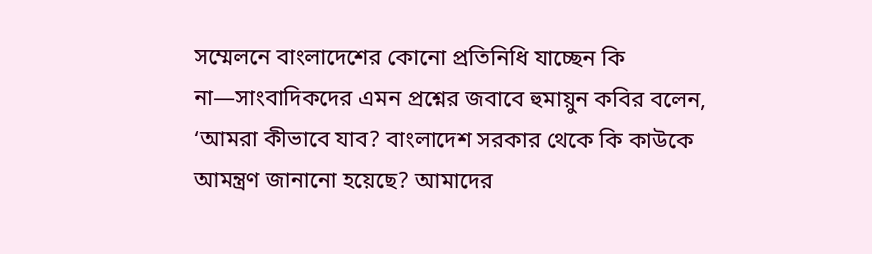সম্মেলনে বাংলাদেশের কোনো প্রতিনিধি যাচ্ছেন কি না—সাংবাদিকদের এমন প্রশ্নের জবাবে হুমায়ুন কবির বলেন, ‘আমরা কীভাবে যাব? বাংলাদেশ সরকার থেকে কি কাউকে আমন্ত্রণ জানানো হয়েছে? আমাদের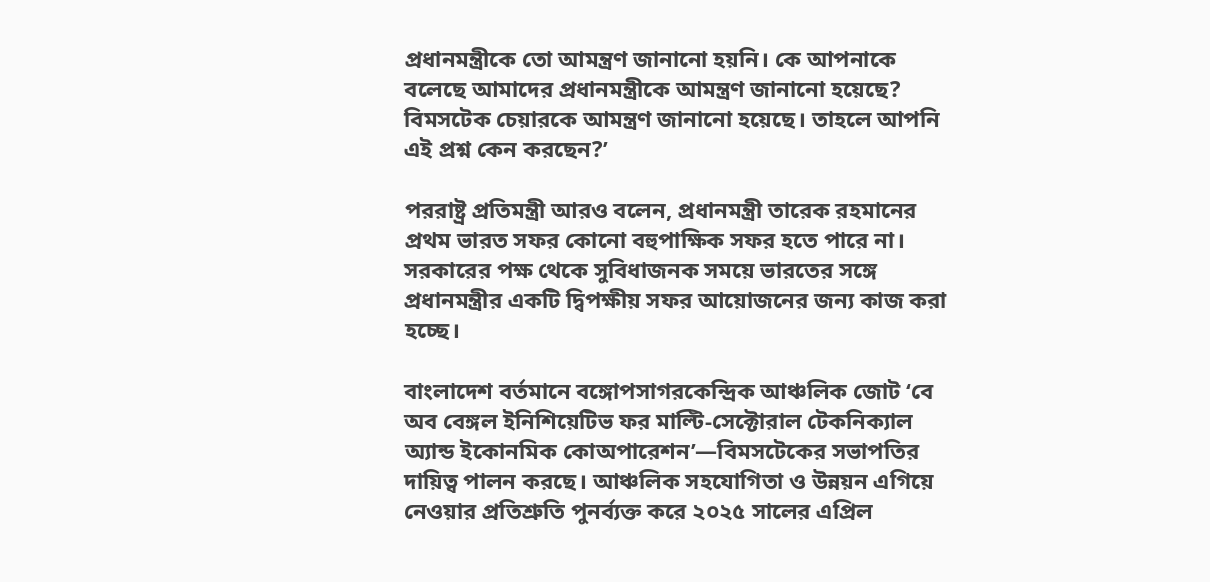প্রধানমন্ত্রীকে তো আমন্ত্রণ জানানো হয়নি। কে আপনাকে বলেছে আমাদের প্রধানমন্ত্রীকে আমন্ত্রণ জানানো হয়েছে? বিমসটেক চেয়ারকে আমন্ত্রণ জানানো হয়েছে। তাহলে আপনি এই প্রশ্ন কেন করছেন?’

পররাষ্ট্র প্রতিমন্ত্রী আরও বলেন, প্রধানমন্ত্রী তারেক রহমানের প্রথম ভারত সফর কোনো বহুপাক্ষিক সফর হতে পারে না। সরকারের পক্ষ থেকে সুবিধাজনক সময়ে ভারতের সঙ্গে প্রধানমন্ত্রীর একটি দ্বিপক্ষীয় সফর আয়োজনের জন্য কাজ করা হচ্ছে।

বাংলাদেশ বর্তমানে বঙ্গোপসাগরকেন্দ্রিক আঞ্চলিক জোট ‘বে অব বেঙ্গল ইনিশিয়েটিভ ফর মাল্টি-সেক্টোরাল টেকনিক্যাল অ্যান্ড ইকোনমিক কোঅপারেশন’—বিমসটেকের সভাপতির দায়িত্ব পালন করছে। আঞ্চলিক সহযোগিতা ও উন্নয়ন এগিয়ে নেওয়ার প্রতিশ্রুতি পুনর্ব্যক্ত করে ২০২৫ সালের এপ্রিল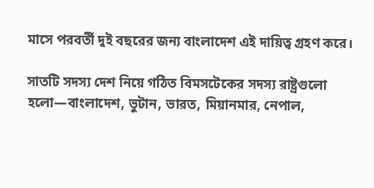মাসে পরবর্তী দুই বছরের জন্য বাংলাদেশ এই দায়িত্ব গ্রহণ করে।

সাতটি সদস্য দেশ নিয়ে গঠিত বিমসটেকের সদস্য রাষ্ট্রগুলো হলো—বাংলাদেশ, ভুটান, ভারত, মিয়ানমার, নেপাল,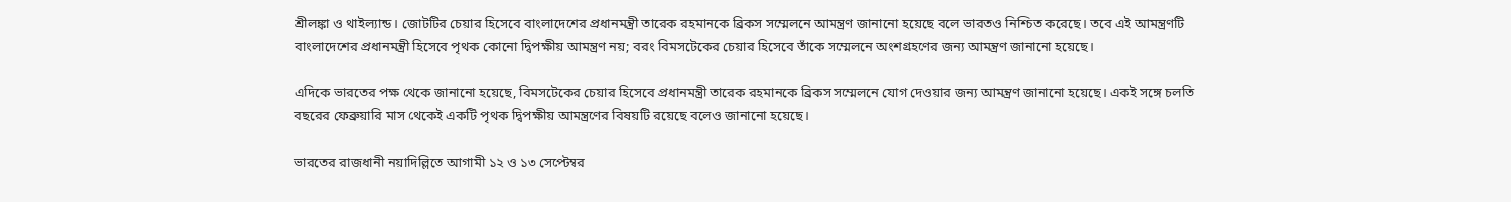শ্রীলঙ্কা ও থাইল্যান্ড। জোটটির চেয়ার হিসেবে বাংলাদেশের প্রধানমন্ত্রী তারেক রহমানকে ব্রিকস সম্মেলনে আমন্ত্রণ জানানো হয়েছে বলে ভারতও নিশ্চিত করেছে। তবে এই আমন্ত্রণটি বাংলাদেশের প্রধানমন্ত্রী হিসেবে পৃথক কোনো দ্বিপক্ষীয় আমন্ত্রণ নয়; বরং বিমসটেকের চেয়ার হিসেবে তাঁকে সম্মেলনে অংশগ্রহণের জন্য আমন্ত্রণ জানানো হয়েছে।

এদিকে ভারতের পক্ষ থেকে জানানো হয়েছে, বিমসটেকের চেয়ার হিসেবে প্রধানমন্ত্রী তারেক রহমানকে ব্রিকস সম্মেলনে যোগ দেওয়ার জন্য আমন্ত্রণ জানানো হয়েছে। একই সঙ্গে চলতি বছরের ফেব্রুয়ারি মাস থেকেই একটি পৃথক দ্বিপক্ষীয় আমন্ত্রণের বিষয়টি রয়েছে বলেও জানানো হয়েছে।

ভারতের রাজধানী নয়াদিল্লিতে আগামী ১২ ও ১৩ সেপ্টেম্বর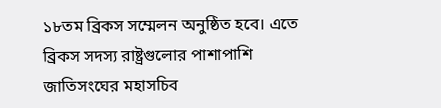১৮তম ব্রিকস সম্মেলন অনুষ্ঠিত হবে। এতে ব্রিকস সদস্য রাষ্ট্রগুলোর পাশাপাশি জাতিসংঘের মহাসচিব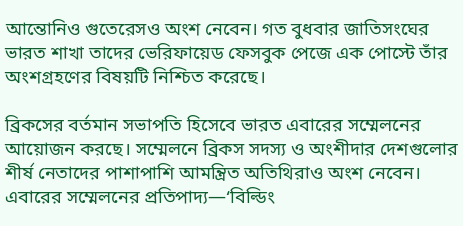আন্তোনিও গুতেরেসও অংশ নেবেন। গত বুধবার জাতিসংঘের ভারত শাখা তাদের ভেরিফায়েড ফেসবুক পেজে এক পোস্টে তাঁর অংশগ্রহণের বিষয়টি নিশ্চিত করেছে।

ব্রিকসের বর্তমান সভাপতি হিসেবে ভারত এবারের সম্মেলনের আয়োজন করছে। সম্মেলনে ব্রিকস সদস্য ও অংশীদার দেশগুলোর শীর্ষ নেতাদের পাশাপাশি আমন্ত্রিত অতিথিরাও অংশ নেবেন। এবারের সম্মেলনের প্রতিপাদ্য—‘বিল্ডিং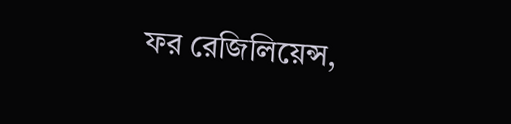ফর রেজিলিয়েন্স,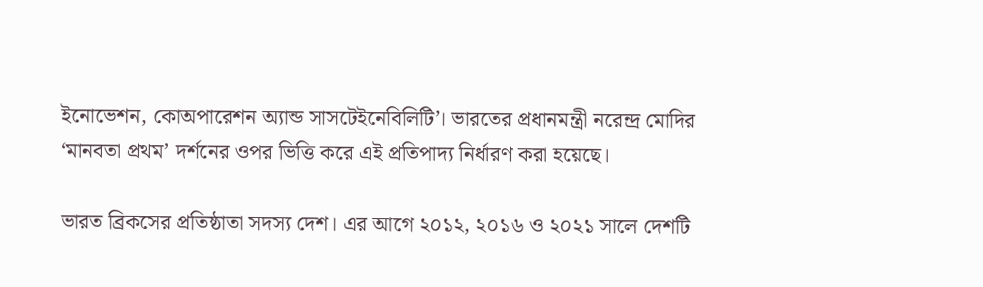ইনোভেশন, কোঅপারেশন অ্যান্ড সাসটেইনেবিলিটি’। ভারতের প্রধানমন্ত্রী নরেন্দ্র মোদির ‘মানবতা প্রথম’ দর্শনের ওপর ভিত্তি করে এই প্রতিপাদ্য নির্ধারণ করা হয়েছে।

ভারত ব্রিকসের প্রতিষ্ঠাতা সদস্য দেশ। এর আগে ২০১২, ২০১৬ ও ২০২১ সালে দেশটি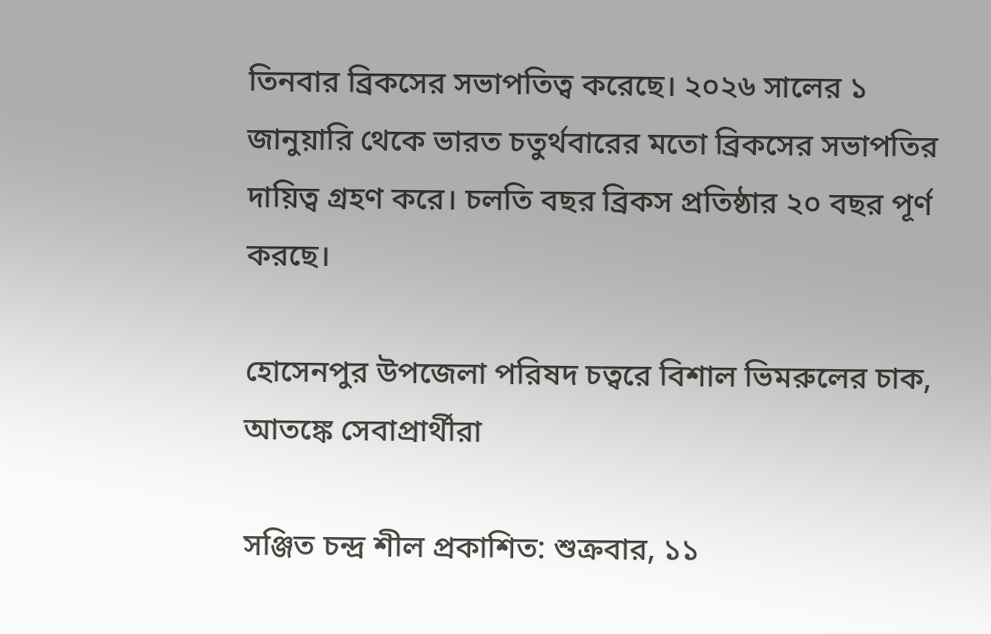তিনবার ব্রিকসের সভাপতিত্ব করেছে। ২০২৬ সালের ১ জানুয়ারি থেকে ভারত চতুর্থবারের মতো ব্রিকসের সভাপতির দায়িত্ব গ্রহণ করে। চলতি বছর ব্রিকস প্রতিষ্ঠার ২০ বছর পূর্ণ করছে।

হোসেনপুর উপজেলা পরিষদ চত্বরে বিশাল ভিমরুলের চাক, আতঙ্কে সেবাপ্রার্থীরা

সঞ্জিত চন্দ্র শীল প্রকাশিত: শুক্রবার, ১১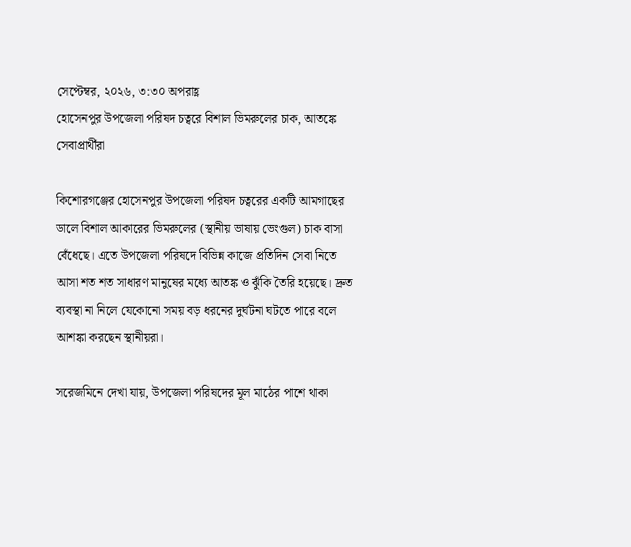সেপ্টেম্বর, ২০২৬, ৩:৩০ অপরাহ্ণ
হোসেনপুর উপজেলা পরিষদ চত্বরে বিশাল ভিমরুলের চাক, আতঙ্কে সেবাপ্রার্থীরা

কিশোরগঞ্জের হোসেনপুর উপজেলা পরিষদ চত্বরের একটি আমগাছের ডালে বিশাল আকারের ভিমরুলের (স্থানীয় ভাষায় ভেংগুল) চাক বাসা বেঁধেছে। এতে উপজেলা পরিষদে বিভিন্ন কাজে প্রতিদিন সেবা নিতে আসা শত শত সাধারণ মানুষের মধ্যে আতঙ্ক ও ঝুঁকি তৈরি হয়েছে। দ্রুত ব্যবস্থা না নিলে যেকোনো সময় বড় ধরনের দুর্ঘটনা ঘটতে পারে বলে আশঙ্কা করছেন স্থানীয়রা।

সরেজমিনে দেখা যায়, উপজেলা পরিষদের মূল মাঠের পাশে থাকা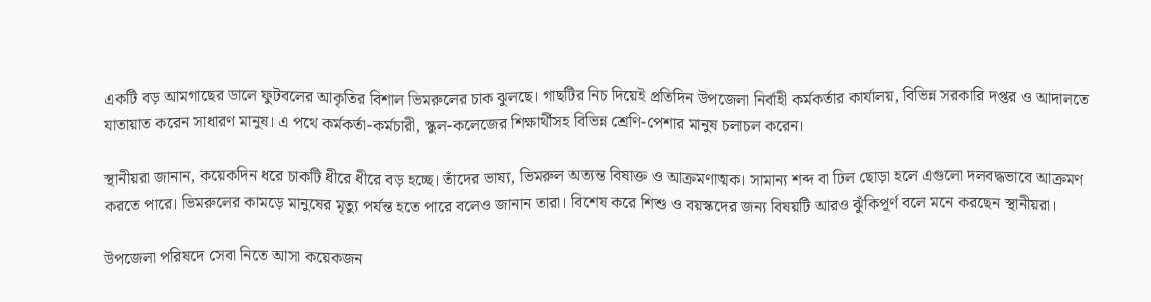একটি বড় আমগাছের ডালে ফুটবলের আকৃতির বিশাল ভিমরুলের চাক ঝুলছে। গাছটির নিচ দিয়েই প্রতিদিন উপজেলা নির্বাহী কর্মকর্তার কার্যালয়, বিভিন্ন সরকারি দপ্তর ও আদালতে যাতায়াত করেন সাধারণ মানুষ। এ পথে কর্মকর্তা-কর্মচারী, স্কুল-কলেজের শিক্ষার্থীসহ বিভিন্ন শ্রেণি-পেশার মানুষ চলাচল করেন।

স্থানীয়রা জানান, কয়েকদিন ধরে চাকটি ধীরে ধীরে বড় হচ্ছে। তাঁদের ভাষ্য, ভিমরুল অত্যন্ত বিষাক্ত ও আক্রমণাত্মক। সামান্য শব্দ বা ঢিল ছোড়া হলে এগুলো দলবদ্ধভাবে আক্রমণ করতে পারে। ভিমরুলের কামড়ে মানুষের মৃত্যু পর্যন্ত হতে পারে বলেও জানান তারা। বিশেষ করে শিশু ও বয়স্কদের জন্য বিষয়টি আরও ঝুঁকিপূর্ণ বলে মনে করছেন স্থানীয়রা।

উপজেলা পরিষদে সেবা নিতে আসা কয়েকজন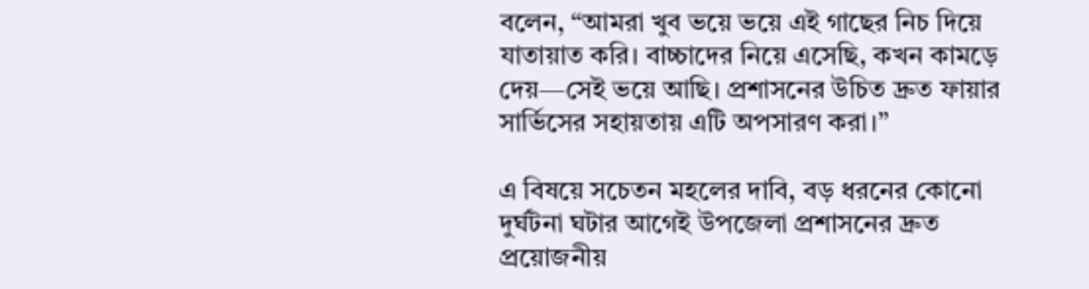বলেন, “আমরা খুব ভয়ে ভয়ে এই গাছের নিচ দিয়ে যাতায়াত করি। বাচ্চাদের নিয়ে এসেছি, কখন কামড়ে দেয়—সেই ভয়ে আছি। প্রশাসনের উচিত দ্রুত ফায়ার সার্ভিসের সহায়তায় এটি অপসারণ করা।”

এ বিষয়ে সচেতন মহলের দাবি, বড় ধরনের কোনো দুর্ঘটনা ঘটার আগেই উপজেলা প্রশাসনের দ্রুত প্রয়োজনীয়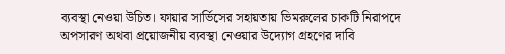ব্যবস্থা নেওয়া উচিত। ফায়ার সার্ভিসের সহায়তায় ভিমরুলের চাকটি নিরাপদে অপসারণ অথবা প্রয়োজনীয় ব্যবস্থা নেওয়ার উদ্যোগ গ্রহণের দাবি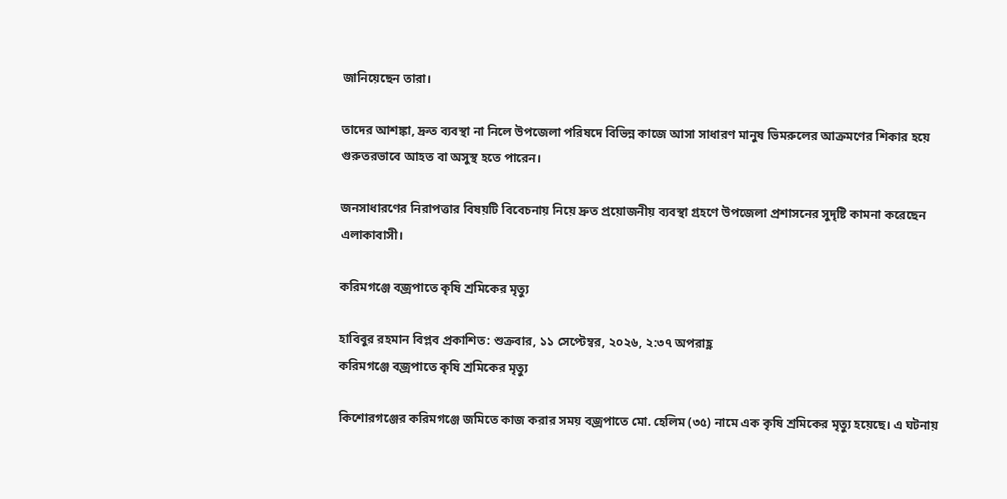জানিয়েছেন তারা।

তাদের আশঙ্কা, দ্রুত ব্যবস্থা না নিলে উপজেলা পরিষদে বিভিন্ন কাজে আসা সাধারণ মানুষ ভিমরুলের আক্রমণের শিকার হয়ে গুরুতরভাবে আহত বা অসুস্থ হতে পারেন।

জনসাধারণের নিরাপত্তার বিষয়টি বিবেচনায় নিয়ে দ্রুত প্রয়োজনীয় ব্যবস্থা গ্রহণে উপজেলা প্রশাসনের সুদৃষ্টি কামনা করেছেন এলাকাবাসী।

করিমগঞ্জে বজ্রপাতে কৃষি শ্রমিকের মৃত্যু

হাবিবুর রহমান বিপ্লব প্রকাশিত: শুক্রবার, ১১ সেপ্টেম্বর, ২০২৬, ২:৩৭ অপরাহ্ণ
করিমগঞ্জে বজ্রপাতে কৃষি শ্রমিকের মৃত্যু

কিশোরগঞ্জের করিমগঞ্জে জমিতে কাজ করার সময় বজ্রপাতে মো. হেলিম (৩৫) নামে এক কৃষি শ্রমিকের মৃত্যু হয়েছে। এ ঘটনায়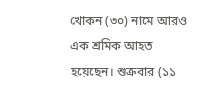খোকন (৩০) নামে আরও এক শ্রমিক আহত হয়েছেন। শুক্রবার (১১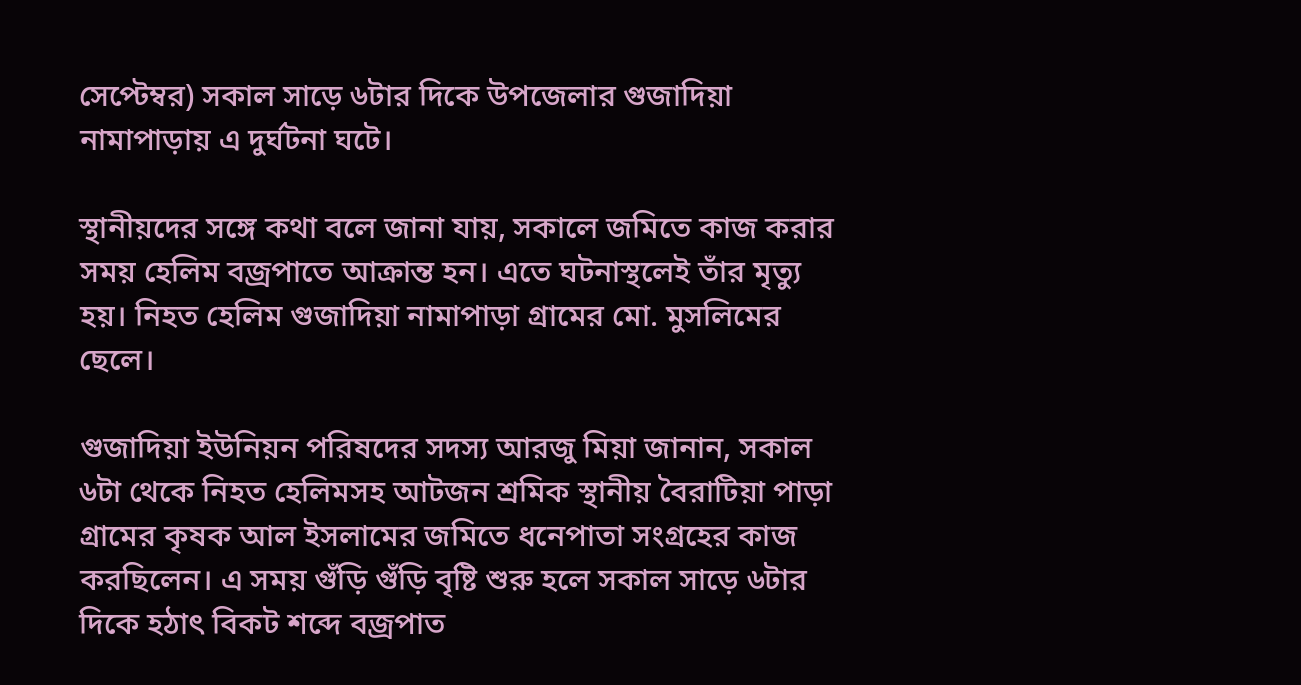সেপ্টেম্বর) সকাল সাড়ে ৬টার দিকে উপজেলার গুজাদিয়া নামাপাড়ায় এ দুর্ঘটনা ঘটে।

স্থানীয়দের সঙ্গে কথা বলে জানা যায়, সকালে জমিতে কাজ করার সময় হেলিম বজ্রপাতে আক্রান্ত হন। এতে ঘটনাস্থলেই তাঁর মৃত্যু হয়। নিহত হেলিম গুজাদিয়া নামাপাড়া গ্রামের মো. মুসলিমের ছেলে।

গুজাদিয়া ইউনিয়ন পরিষদের সদস্য আরজু মিয়া জানান, সকাল ৬টা থেকে নিহত হেলিমসহ আটজন শ্রমিক স্থানীয় বৈরাটিয়া পাড়া গ্রামের কৃষক আল ইসলামের জমিতে ধনেপাতা সংগ্রহের কাজ করছিলেন। এ সময় গুঁড়ি গুঁড়ি বৃষ্টি শুরু হলে সকাল সাড়ে ৬টার দিকে হঠাৎ বিকট শব্দে বজ্রপাত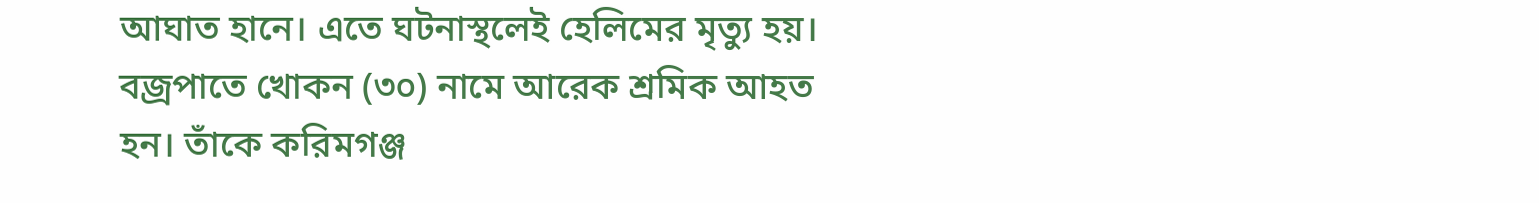আঘাত হানে। এতে ঘটনাস্থলেই হেলিমের মৃত্যু হয়। বজ্রপাতে খোকন (৩০) নামে আরেক শ্রমিক আহত হন। তাঁকে করিমগঞ্জ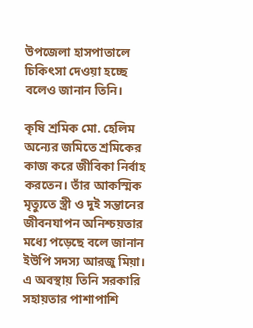উপজেলা হাসপাতালে চিকিৎসা দেওয়া হচ্ছে বলেও জানান তিনি।

কৃষি শ্রমিক মো. হেলিম অন্যের জমিতে শ্রমিকের কাজ করে জীবিকা নির্বাহ করতেন। তাঁর আকস্মিক মৃত্যুতে স্ত্রী ও দুই সন্তানের জীবনযাপন অনিশ্চয়তার মধ্যে পড়েছে বলে জানান ইউপি সদস্য আরজু মিয়া। এ অবস্থায় তিনি সরকারি সহায়তার পাশাপাশি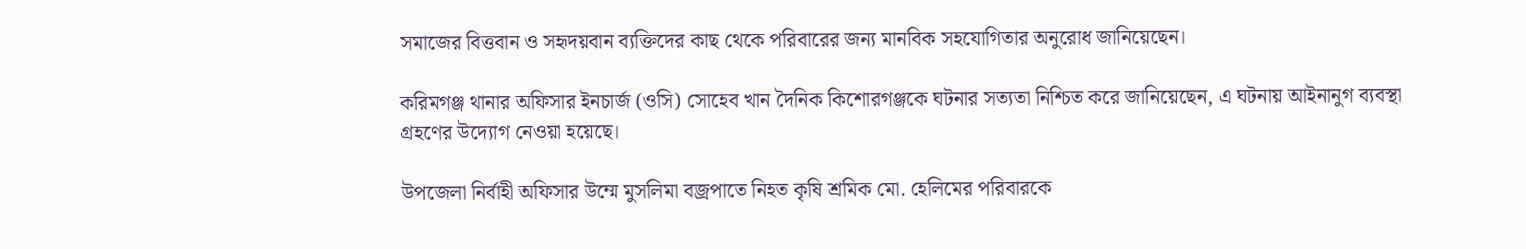সমাজের বিত্তবান ও সহৃদয়বান ব্যক্তিদের কাছ থেকে পরিবারের জন্য মানবিক সহযোগিতার অনুরোধ জানিয়েছেন।

করিমগঞ্জ থানার অফিসার ইনচার্জ (ওসি) সোহেব খান দৈনিক কিশোরগঞ্জকে ঘটনার সত্যতা নিশ্চিত করে জানিয়েছেন, এ ঘটনায় আইনানুগ ব্যবস্থা গ্রহণের উদ্যোগ নেওয়া হয়েছে।

উপজেলা নির্বাহী অফিসার উম্মে মুসলিমা বজ্রপাতে নিহত কৃষি শ্রমিক মো. হেলিমের পরিবারকে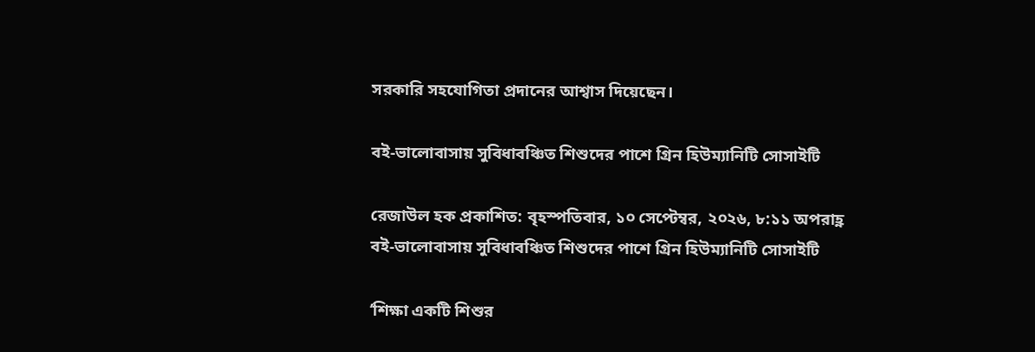সরকারি সহযোগিতা প্রদানের আশ্বাস দিয়েছেন।

বই-ভালোবাসায় সুবিধাবঞ্চিত শিশুদের পাশে গ্রিন হিউম্যানিটি সোসাইটি

রেজাউল হক প্রকাশিত: বৃহস্পতিবার, ১০ সেপ্টেম্বর, ২০২৬, ৮:১১ অপরাহ্ণ
বই-ভালোবাসায় সুবিধাবঞ্চিত শিশুদের পাশে গ্রিন হিউম্যানিটি সোসাইটি

‘শিক্ষা একটি শিশুর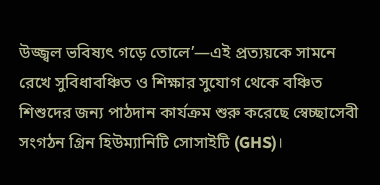উজ্জ্বল ভবিষ্যৎ গড়ে তোলে’—এই প্রত্যয়কে সামনে রেখে সুবিধাবঞ্চিত ও শিক্ষার সুযোগ থেকে বঞ্চিত শিশুদের জন্য পাঠদান কার্যক্রম শুরু করেছে স্বেচ্ছাসেবী সংগঠন গ্রিন হিউম্যানিটি সোসাইটি (GHS)।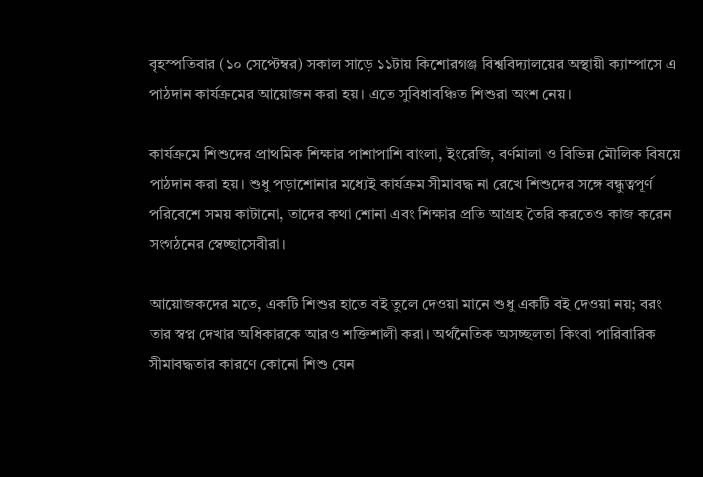বৃহস্পতিবার (১০ সেপ্টেম্বর) সকাল সাড়ে ১১টায় কিশোরগঞ্জ বিশ্ববিদ্যালয়ের অস্থায়ী ক্যাম্পাসে এ পাঠদান কার্যক্রমের আয়োজন করা হয়। এতে সুবিধাবঞ্চিত শিশুরা অংশ নেয়।

কার্যক্রমে শিশুদের প্রাথমিক শিক্ষার পাশাপাশি বাংলা, ইংরেজি, বর্ণমালা ও বিভিন্ন মৌলিক বিষয়ে পাঠদান করা হয়। শুধু পড়াশোনার মধ্যেই কার্যক্রম সীমাবদ্ধ না রেখে শিশুদের সঙ্গে বন্ধুত্বপূর্ণ পরিবেশে সময় কাটানো, তাদের কথা শোনা এবং শিক্ষার প্রতি আগ্রহ তৈরি করতেও কাজ করেন সংগঠনের স্বেচ্ছাসেবীরা।

আয়োজকদের মতে, একটি শিশুর হাতে বই তুলে দেওয়া মানে শুধু একটি বই দেওয়া নয়; বরং তার স্বপ্ন দেখার অধিকারকে আরও শক্তিশালী করা। অর্থনৈতিক অসচ্ছলতা কিংবা পারিবারিক সীমাবদ্ধতার কারণে কোনো শিশু যেন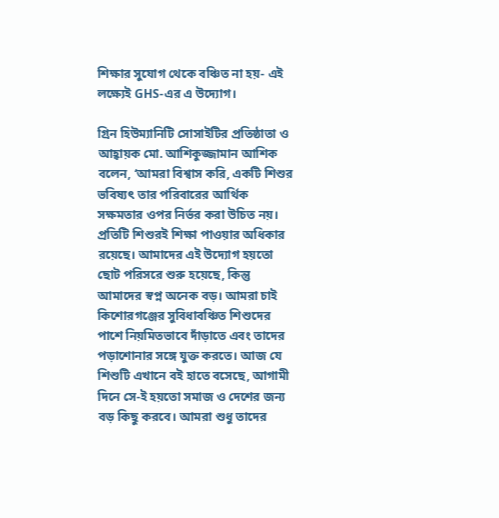শিক্ষার সুযোগ থেকে বঞ্চিত না হয়- এই লক্ষ্যেই GHS-এর এ উদ্যোগ।

গ্রিন হিউম্যানিটি সোসাইটির প্রতিষ্ঠাতা ও আহ্বায়ক মো. আশিকুজ্জামান আশিক বলেন, ‘আমরা বিশ্বাস করি, একটি শিশুর ভবিষ্যৎ তার পরিবারের আর্থিক সক্ষমতার ওপর নির্ভর করা উচিত নয়। প্রতিটি শিশুরই শিক্ষা পাওয়ার অধিকার রয়েছে। আমাদের এই উদ্যোগ হয়তো ছোট পরিসরে শুরু হয়েছে, কিন্তু আমাদের স্বপ্ন অনেক বড়। আমরা চাই কিশোরগঞ্জের সুবিধাবঞ্চিত শিশুদের পাশে নিয়মিতভাবে দাঁড়াতে এবং তাদের পড়াশোনার সঙ্গে যুক্ত করতে। আজ যে শিশুটি এখানে বই হাতে বসেছে, আগামী দিনে সে-ই হয়তো সমাজ ও দেশের জন্য বড় কিছু করবে। আমরা শুধু তাদের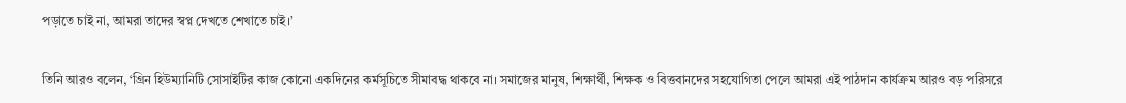পড়াতে চাই না, আমরা তাদের স্বপ্ন দেখতে শেখাতে চাই।’

তিনি আরও বলেন, ‘গ্রিন হিউম্যানিটি সোসাইটির কাজ কোনো একদিনের কর্মসূচিতে সীমাবদ্ধ থাকবে না। সমাজের মানুষ, শিক্ষার্থী, শিক্ষক ও বিত্তবানদের সহযোগিতা পেলে আমরা এই পাঠদান কার্যক্রম আরও বড় পরিসরে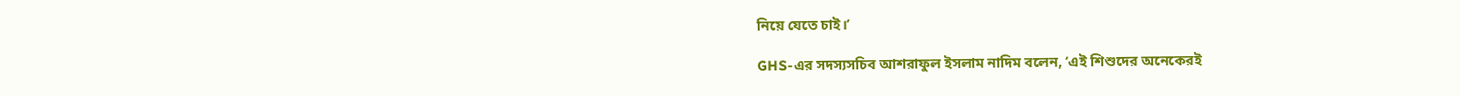নিয়ে যেতে চাই।’

GHS-এর সদস্যসচিব আশরাফুল ইসলাম নাদিম বলেন, ‘এই শিশুদের অনেকেরই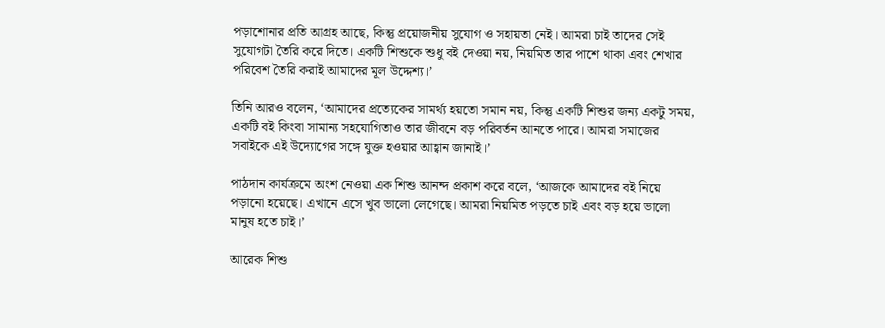পড়াশোনার প্রতি আগ্রহ আছে, কিন্তু প্রয়োজনীয় সুযোগ ও সহায়তা নেই। আমরা চাই তাদের সেই সুযোগটা তৈরি করে দিতে। একটি শিশুকে শুধু বই দেওয়া নয়, নিয়মিত তার পাশে থাকা এবং শেখার পরিবেশ তৈরি করাই আমাদের মূল উদ্দেশ্য।’

তিনি আরও বলেন, ‘আমাদের প্রত্যেকের সামর্থ্য হয়তো সমান নয়, কিন্তু একটি শিশুর জন্য একটু সময়, একটি বই কিংবা সামান্য সহযোগিতাও তার জীবনে বড় পরিবর্তন আনতে পারে। আমরা সমাজের সবাইকে এই উদ্যোগের সঙ্গে যুক্ত হওয়ার আহ্বান জানাই।’

পাঠদান কার্যক্রমে অংশ নেওয়া এক শিশু আনন্দ প্রকাশ করে বলে, ‘আজকে আমাদের বই নিয়ে পড়ানো হয়েছে। এখানে এসে খুব ভালো লেগেছে। আমরা নিয়মিত পড়তে চাই এবং বড় হয়ে ভালো মানুষ হতে চাই।’

আরেক শিশু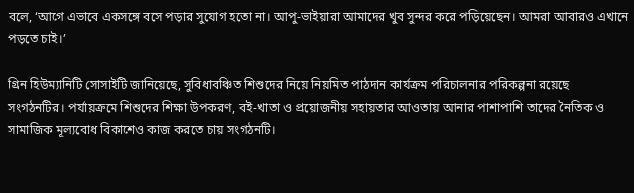বলে, ‘আগে এভাবে একসঙ্গে বসে পড়ার সুযোগ হতো না। আপু-ভাইয়ারা আমাদের খুব সুন্দর করে পড়িয়েছেন। আমরা আবারও এখানে পড়তে চাই।’

গ্রিন হিউম্যানিটি সোসাইটি জানিয়েছে, সুবিধাবঞ্চিত শিশুদের নিয়ে নিয়মিত পাঠদান কার্যক্রম পরিচালনার পরিকল্পনা রয়েছে সংগঠনটির। পর্যায়ক্রমে শিশুদের শিক্ষা উপকরণ, বই-খাতা ও প্রয়োজনীয় সহায়তার আওতায় আনার পাশাপাশি তাদের নৈতিক ও সামাজিক মূল্যবোধ বিকাশেও কাজ করতে চায় সংগঠনটি।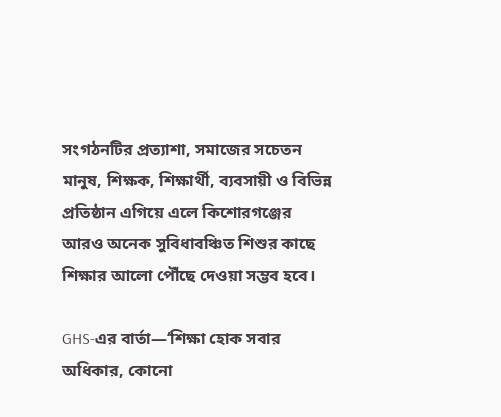সংগঠনটির প্রত্যাশা, সমাজের সচেতন মানুষ, শিক্ষক, শিক্ষার্থী, ব্যবসায়ী ও বিভিন্ন প্রতিষ্ঠান এগিয়ে এলে কিশোরগঞ্জের আরও অনেক সুবিধাবঞ্চিত শিশুর কাছে শিক্ষার আলো পৌঁছে দেওয়া সম্ভব হবে।

GHS-এর বার্তা—‘শিক্ষা হোক সবার অধিকার, কোনো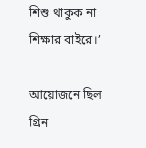শিশু থাকুক না শিক্ষার বাইরে।’

আয়োজনে ছিল গ্রিন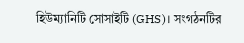হিউম্যানিটি সোসাইটি (GHS)। সংগঠনটির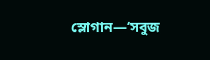স্লোগান—‘সবুজ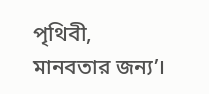পৃথিবী, মানবতার জন্য’।